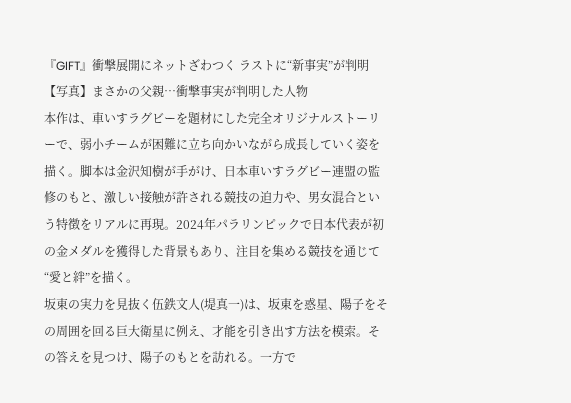『GIFT』衝撃展開にネットざわつく ラストに“新事実”が判明
【写真】まさかの父親…衝撃事実が判明した人物
本作は、車いすラグビーを題材にした完全オリジナルストーリーで、弱小チームが困難に立ち向かいながら成長していく姿を描く。脚本は金沢知樹が手がけ、日本車いすラグビー連盟の監修のもと、激しい接触が許される競技の迫力や、男女混合という特徴をリアルに再現。2024年パラリンピックで日本代表が初の金メダルを獲得した背景もあり、注目を集める競技を通じて“愛と絆”を描く。
坂東の実力を見抜く伍鉄文人(堤真一)は、坂東を惑星、陽子をその周囲を回る巨大衛星に例え、才能を引き出す方法を模索。その答えを見つけ、陽子のもとを訪れる。一方で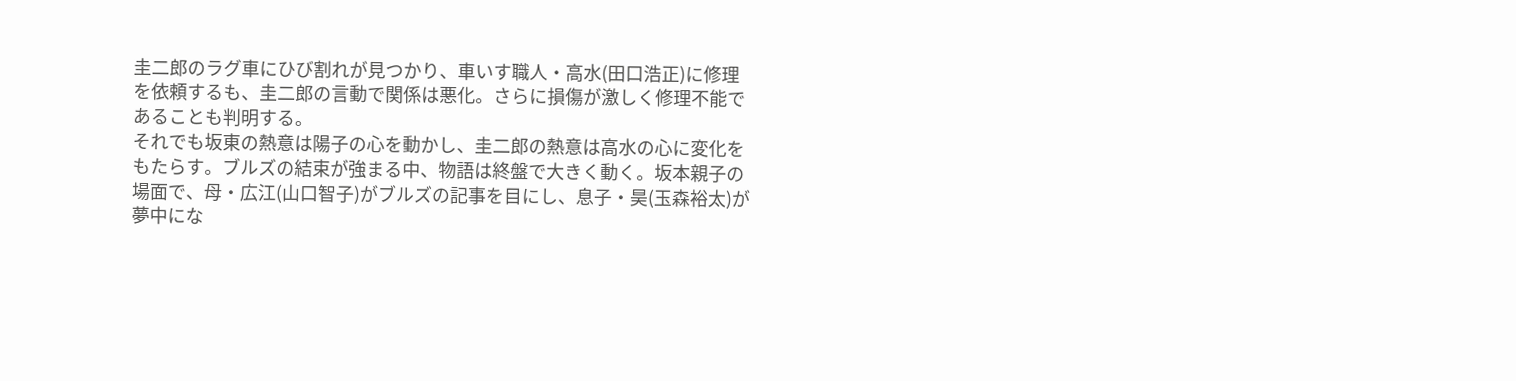圭二郎のラグ車にひび割れが見つかり、車いす職人・高水(田口浩正)に修理を依頼するも、圭二郎の言動で関係は悪化。さらに損傷が激しく修理不能であることも判明する。
それでも坂東の熱意は陽子の心を動かし、圭二郎の熱意は高水の心に変化をもたらす。ブルズの結束が強まる中、物語は終盤で大きく動く。坂本親子の場面で、母・広江(山口智子)がブルズの記事を目にし、息子・昊(玉森裕太)が夢中にな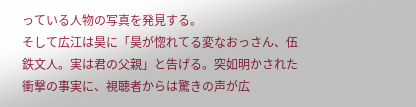っている人物の写真を発見する。
そして広江は昊に「昊が惚れてる変なおっさん、伍鉄文人。実は君の父親」と告げる。突如明かされた衝撃の事実に、視聴者からは驚きの声が広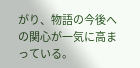がり、物語の今後への関心が一気に高まっている。